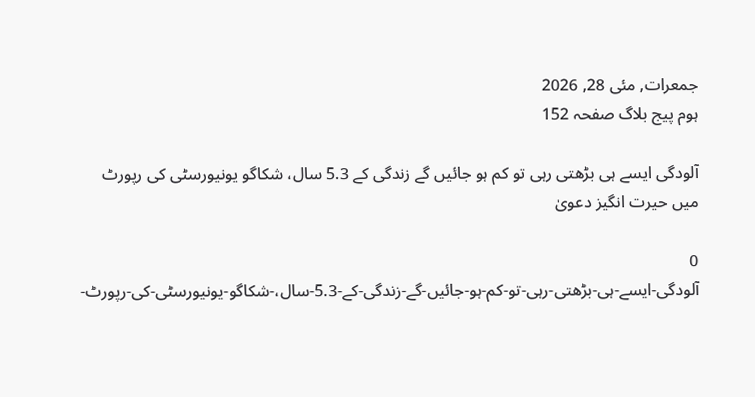جمعرات, مئی 28, 2026
ہوم پیج بلاگ صفحہ 152

آلودگی ایسے ہی بڑھتی رہی تو کم ہو جائیں گے زندگی کے 5.3 سال، شکاگو یونیورسٹی کی رپورٹ میں حیرت انگیز دعویٰ

0
آلودگی-ایسے-ہی-بڑھتی-رہی-تو-کم-ہو-جائیں-گے-زندگی-کے-5.3-سال،-شکاگو-یونیورسٹی-کی-رپورٹ-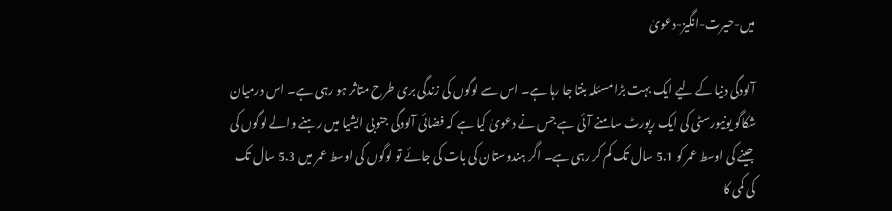میں-حیرت-انگیز-دعویٰ

آلودگی دنیا کے لیے ایک بہت بڑا مسئلہ بنتا جا رہا ہے۔ اس سے لوگوں کی زندگی بری طرح متاثر ہو رہی ہے۔ اس درمیان شکاگو یونیورسٹی کی ایک رپورٹ سامنے آئی ہے جس نے دعویٰ کیا ہے کہ فضائی آلودگی جنوبی ایشیا میں رہنے والے لوگوں کی جینے کی اوسط عمر کو 5.1 سال تک کم کر رہی ہے۔ اگر ہندوستان کی بات کی جائے تو لوگوں کی اوسط عمر میں 5.3 سال تک کی کمی کا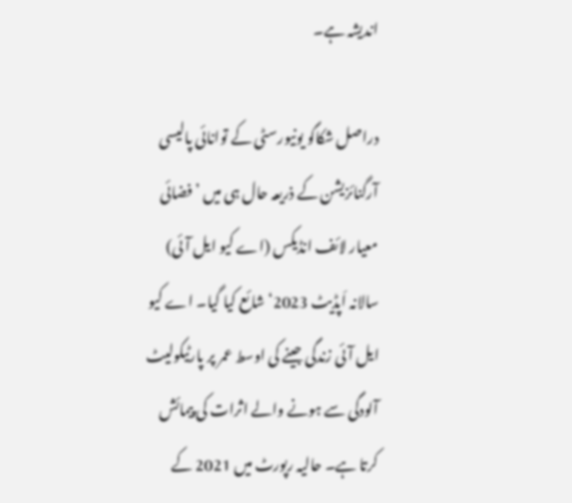اندیشہ ہے۔

دراصل شکاگو یونیورسٹی کے توانائی پالیسی آرگنائزیشن کے ذریعہ حال ہی میں ’فضائی معیار لائف انڈیکس (اے کیو ایل آئی) سالانہ اَپڈیٹ 2023‘ شائع کیا گیا۔ اے کیو ایل آئی زندگی جینے کی اوسط عمر پر پارٹیکولیٹ آلودگی سے ہونے والے اثرات کی پیمائش کرتا ہے۔ حالیہ رپورٹ میں 2021 کے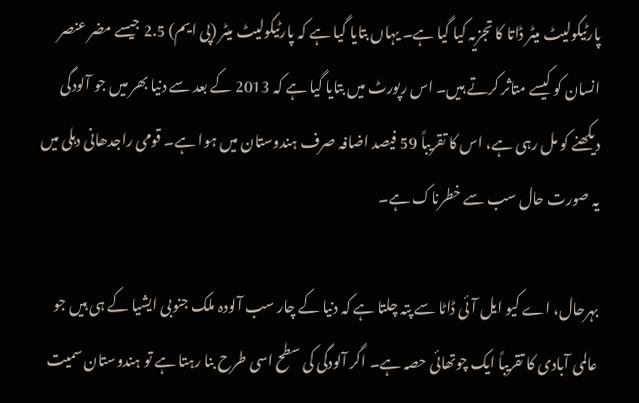پارٹیکولیٹ میٹر ڈاتا کا تجزیہ کیا گیا ہے۔ یہاں بتایا گیا ہے کہ پارٹیکولیٹ میٹر (پی ایم) 2.5 جیسے مضر عنصر انسان کو کیسے متاثر کرتے ہیں۔ اس رپورٹ میں بتایا گیا ہے کہ 2013 کے بعد سے دنیا بھر میں جو آلودگی دیکھنے کو مل رہی ہے، اس کا تقریباً 59 فیصد اضافہ صرف ہندوستان میں ہوا ہے۔ قومی راجدھانی دہلی میں یہ صورت حال سب سے خطرناک ہے۔

بہرحال، اے کیو ایل آئی ڈاٹا سے پتہ چلتا ہے کہ دنیا کے چار سب آلودہ ملک جنوبی ایشیا کے ہی ہیں جو عالمی آبادی کا تقریباً ایک چوتھائی حصہ ہے۔ اگر آلودگی کی سطح اسی طرح بنا رہتا ہے تو ہندوستان سمیت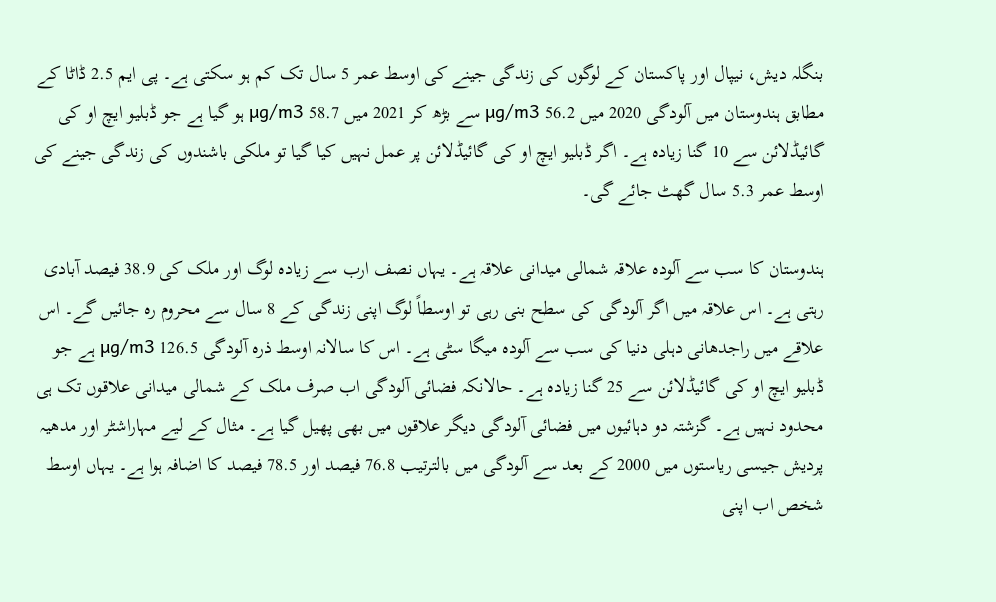بنگلہ دیش، نیپال اور پاکستان کے لوگوں کی زندگی جینے کی اوسط عمر 5 سال تک کم ہو سکتی ہے۔ پی ایم 2.5 ڈاٹا کے مطابق ہندوستان میں آلودگی 2020 میں 56.2 µg/m3 سے بڑھ کر 2021 میں 58.7 µg/m3 ہو گیا ہے جو ڈبلیو ایچ او کی گائیڈلائن سے 10 گنا زیادہ ہے۔ اگر ڈبلیو ایچ او کی گائیڈلائن پر عمل نہیں کیا گیا تو ملکی باشندوں کی زندگی جینے کی اوسط عمر 5.3 سال گھٹ جائے گی۔

ہندوستان کا سب سے آلودہ علاقہ شمالی میدانی علاقہ ہے۔ یہاں نصف ارب سے زیادہ لوگ اور ملک کی 38.9 فیصد آبادی رہتی ہے۔ اس علاقہ میں اگر آلودگی کی سطح بنی رہی تو اوسطاً لوگ اپنی زندگی کے 8 سال سے محروم رہ جائیں گے۔ اس علاقے میں راجدھانی دہلی دنیا کی سب سے آلودہ میگا سٹی ہے۔ اس کا سالانہ اوسط ذرہ آلودگی 126.5 µg/m3 ہے جو ڈبلیو ایچ او کی گائیڈلائن سے 25 گنا زیادہ ہے۔ حالانکہ فضائی آلودگی اب صرف ملک کے شمالی میدانی علاقوں تک ہی محدود نہیں ہے۔ گزشتہ دو دہائیوں میں فضائی آلودگی دیگر علاقوں میں بھی پھیل گیا ہے۔ مثال کے لیے مہاراشٹر اور مدھیہ پردیش جیسی ریاستوں میں 2000 کے بعد سے آلودگی میں بالترتیب 76.8 فیصد اور 78.5 فیصد کا اضافہ ہوا ہے۔ یہاں اوسط شخص اب اپنی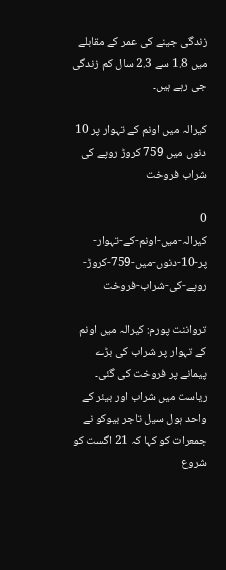زندگی جینے کی عمر کے مقابلے میں 1.8 سے 2.3 سال کم زندگی جی رہے ہیں۔

کیرالہ میں اونم کے تہوار پر 10 دنوں میں 759 کروڑ روپے کی شراب فروخت

0
کیرالہ-میں-اونم-کے-تہوار-پر-10-دنوں-میں-759-کروڑ-روپے-کی-شراب-فروخت

ترواننت پورم: کیرالہ میں اونم کے تہوار پر شراب کی بڑے پیمانے پر فروخت کی گئی۔ ریاست میں شراب اور بیئر کے واحد ہول سیل تاجر بیوکو نے جمعرات کو کہا کہ 21 اگست کو شروع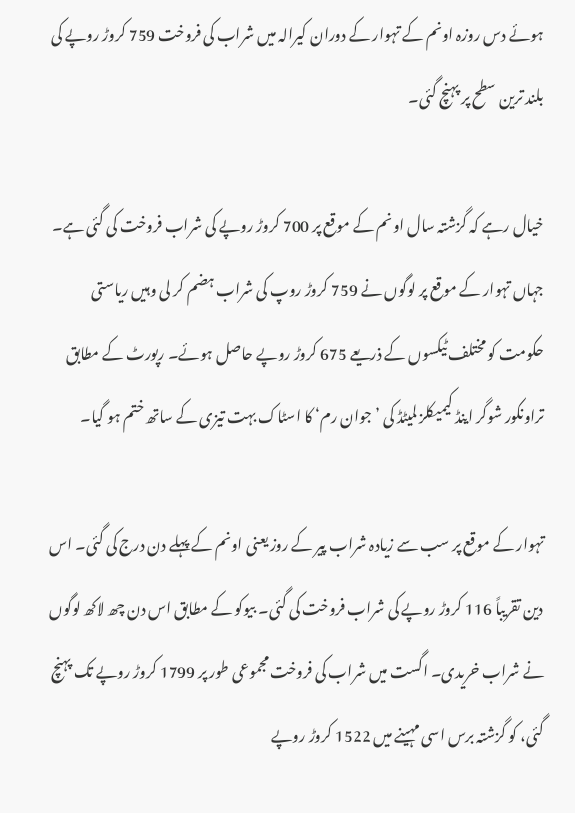ہوئے دس روزہ اونم کے تہوار کے دوران کیرالہ میں شراب کی فروخت 759 کروڑ روپے کی بلند ترین سطح پر پہنچ گئی۔

خیال رہے کہ گزشتہ سال اونم کے موقع پر 700 کروڑ روپے کی شراب فروخت کی گئی ہے۔ جہاں تہوار کے موقع پر لوگوں نے 759 کروڑ روپ کی شراب ہضم کر لی وہیں ریاستی حکومت کو مختلف ٹیکسوں کے ذریعے 675 کروڑ روپے حاصل ہوئے۔ رپورٹ کے مطابق تراونکور شوگر اینڈ کیمیکلز لمیٹڈ کی ’جوان رم‘ کا اسٹاک بہت تیزی کے ساتھ ختم ہو گیا۔

تہوار کے موقع پر سب سے زیادہ شراب پیر کے روز یعنی اونم کے پہلے دن درج کی گئی۔ اس دین تقریباً 116 کروڑ روپے کی شراب فروخت کی گئی۔ بیوکو کے مطابق اس دن چھ لاکھ لوگوں نے شراب خریدی۔ اگست میں شراب کی فروخت مجموعی طور پر 1799 کروڑ روپے تک پہنچ گئی، کو گزشتہ برس اسی مہینے میں 1522 کروڑ روپے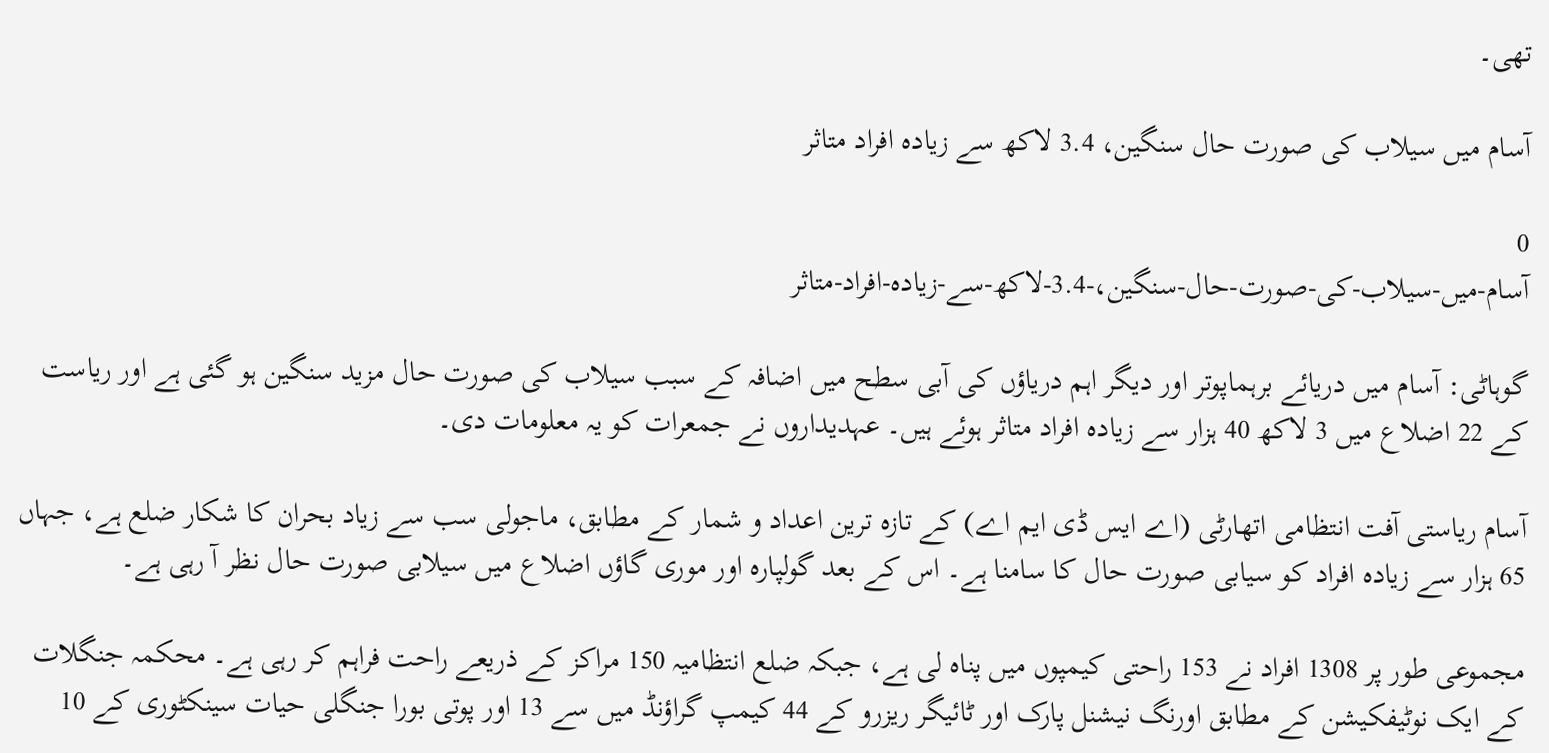تھی۔

آسام میں سیلاب کی صورت حال سنگین، 3.4 لاکھ سے زیادہ افراد متاثر

0
آسام-میں-سیلاب-کی-صورت-حال-سنگین،-3.4-لاکھ-سے-زیادہ-افراد-متاثر

گوہاٹی: آسام میں دریائے برہماپوتر اور دیگر اہم دریاؤں کی آبی سطح میں اضافہ کے سبب سیلاب کی صورت حال مزید سنگین ہو گئی ہے اور ریاست کے 22 اضلاع میں 3 لاکھ 40 ہزار سے زیادہ افراد متاثر ہوئے ہیں۔ عہدیداروں نے جمعرات کو یہ معلومات دی۔

آسام ریاستی آفت انتظامی اتھارٹی (اے ایس ڈی ایم اے) کے تازہ ترین اعداد و شمار کے مطابق، ماجولی سب سے زیاد بحران کا شکار ضلع ہے، جہاں 65 ہزار سے زیادہ افراد کو سیابی صورت حال کا سامنا ہے۔ اس کے بعد گولپارہ اور موری گاؤں اضلاع میں سیلابی صورت حال نظر آ رہی ہے۔

مجموعی طور پر 1308 افراد نے 153 راحتی کیمپوں میں پناہ لی ہے، جبکہ ضلع انتظامیہ 150 مراکز کے ذریعے راحت فراہم کر رہی ہے۔ محکمہ جنگلات کے ایک نوٹیفکیشن کے مطابق اورنگ نیشنل پارک اور ٹائیگر ریزرو کے 44 کیمپ گراؤنڈ میں سے 13 اور پوتی بورا جنگلی حیات سینکٹوری کے 10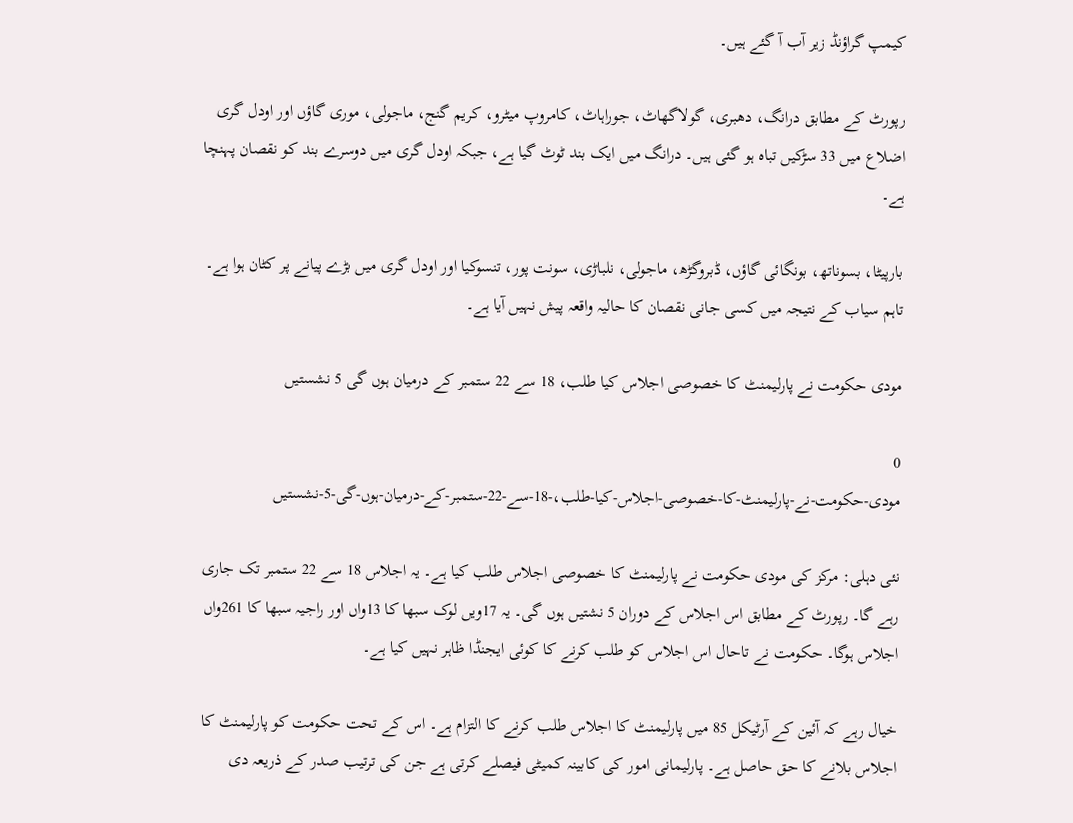کیمپ گراؤنڈ زیر آب آ گئے ہیں۔

رپورٹ کے مطابق درانگ، دھبری، گولاگھاٹ، جوراہاٹ، کامروپ میٹرو، کریم گنج، ماجولی، موری گاؤں اور اودل گری اضلاع میں 33 سڑکیں تباہ ہو گئی ہیں۔ درانگ میں ایک بند ٹوٹ گیا ہے، جبکہ اودل گری میں دوسرے بند کو نقصان پہنچا ہے۔

بارپیٹا، بسوناتھ، بونگائی گاؤں، ڈبروگڑھ، ماجولی، نلباڑی، سونت پور، تنسوکیا اور اودل گری میں بڑے پیانے پر کٹان ہوا ہے۔ تاہم سیاب کے نتیجہ میں کسی جانی نقصان کا حالیہ واقعہ پیش نہیں آیا ہے۔

مودی حکومت نے پارلیمنٹ کا خصوصی اجلاس کیا طلب، 18 سے 22 ستمبر کے درمیان ہوں گی 5 نشستیں

0
مودی-حکومت-نے-پارلیمنٹ-کا-خصوصی-اجلاس-کیا-طلب،-18-سے-22-ستمبر-کے-درمیان-ہوں-گی-5-نشستیں

نئی دہلی: مرکز کی مودی حکومت نے پارلیمنٹ کا خصوصی اجلاس طلب کیا ہے۔ یہ اجلاس 18 سے 22 ستمبر تک جاری رہے گا۔ رپورٹ کے مطابق اس اجلاس کے دوران 5 نشتیں ہوں گی۔ یہ 17ویں لوک سبھا کا 13واں اور راجیہ سبھا کا 261واں اجلاس ہوگا۔ حکومت نے تاحال اس اجلاس کو طلب کرنے کا کوئی ایجنڈا ظاہر نہیں کیا ہے۔

خیال رہے کہ آئین کے آرٹیکل 85 میں پارلیمنٹ کا اجلاس طلب کرنے کا التزام ہے۔ اس کے تحت حکومت کو پارلیمنٹ کا اجلاس بلانے کا حق حاصل ہے۔ پارلیمانی امور کی کابینہ کمیٹی فیصلے کرتی ہے جن کی ترتیب صدر کے ذریعہ دی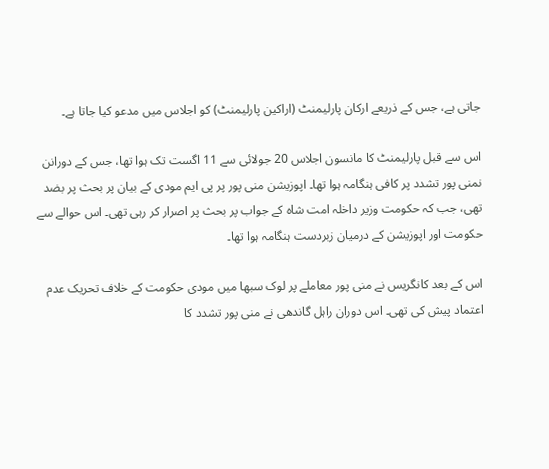جاتی ہے، جس کے ذریعے ارکان پارلیمنٹ (اراکین پارلیمنٹ) کو اجلاس میں مدعو کیا جاتا ہے۔

اس سے قبل پارلیمنٹ کا مانسون اجلاس 20 جولائی سے 11 اگست تک ہوا تھا، جس کے دورانن نمنی پور تشدد پر کافی ہنگامہ ہوا تھا۔ اپوزیشن منی پور پر پی ایم مودی کے بیان پر بحث پر بضد تھی، جب کہ حکومت وزیر داخلہ امت شاہ کے جواب پر بحث پر اصرار کر رہی تھی۔ اس حوالے سے حکومت اور اپوزیشن کے درمیان زبردست ہنگامہ ہوا تھا۔

اس کے بعد کانگریس نے منی پور معاملے پر لوک سبھا میں مودی حکومت کے خلاف تحریک عدم اعتماد پیش کی تھی۔ اس دوران راہل گاندھی نے منی پور تشدد کا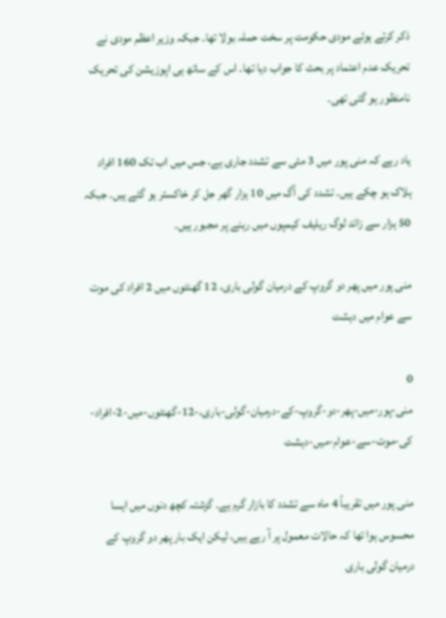ذکر کرتے ہوئے مودی حکومت پر سخت حملہ بولا تھا۔ جبکہ وزیر اعظم مودی نے تحریک عدم اعتماد پر بحث کا جواب دیا تھا۔ اس کے ساتھ ہی اپوزیشن کی تحریک نامنظور ہو گئی تھی۔

یاد رہے کہ منی پور میں 3 مئی سے تشدد جاری ہے، جس میں اب تک 160 افراد ہلاک ہو چکے ہیں۔ تشدد کی آگ میں 10 ہزار گھر جل کر خاکستر ہو گئے ہیں۔ جبکہ 50 ہزار سے زائد لوگ ریلیف کیمپوں میں رہنے پر مجبور ہیں۔

منی پور میں پھر دو گروپ کے درمیان گولی باری، 12 گھنٹوں میں 2 افراد کی موت سے عوام میں دہشت

0
منی-پور-میں-پھر-دو-گروپ-کے-درمیان-گولی-باری،-12-گھنٹوں-میں-2-افراد-کی-موت-سے-عوام-میں-دہشت

منی پور میں تقریباً 4 ماہ سے تشدد کا بازار گرم ہے۔ گزشتہ کچھ دنوں میں ایسا محسوس ہوا تھا کہ حالات معمول پر آ رہے ہیں، لیکن ایک بار پھر دو گروپ کے درمیان گولی باری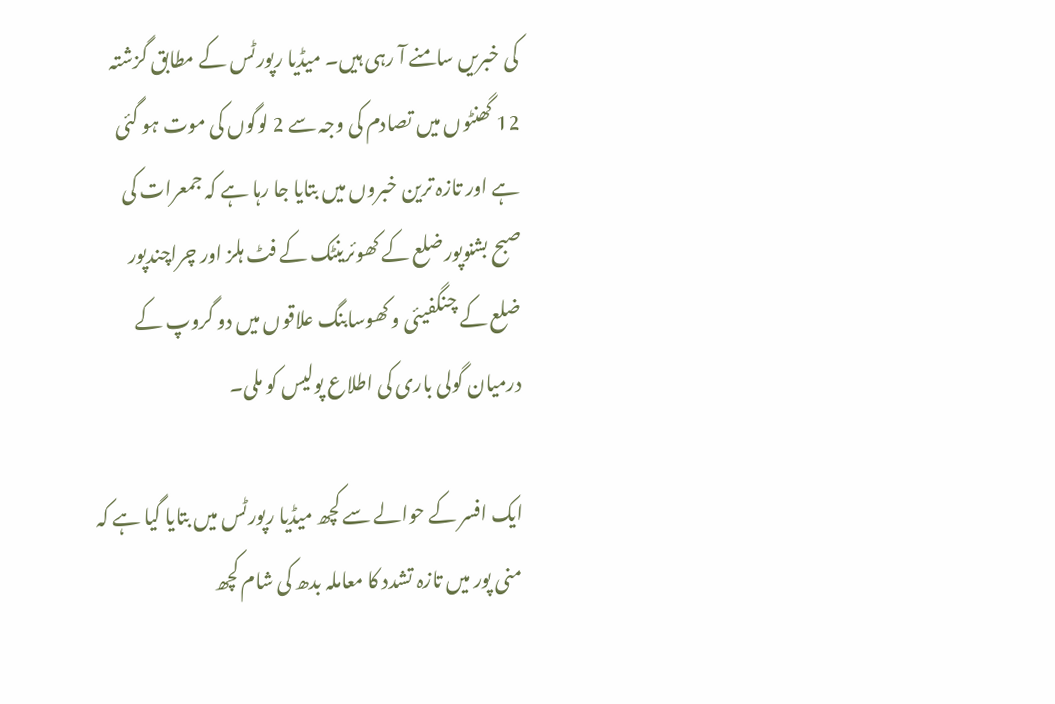کی خبریں سامنے آ رہی ہیں۔ میڈیا رپورٹس کے مطابق گزشتہ 12 گھنٹوں میں تصادم کی وجہ سے 2 لوگوں کی موت ہو گئی ہے اور تازہ ترین خبروں میں بتایا جا رہا ہے کہ جمعرات کی صبح بشنوپور ضلع کے کھوئرینٹک کے فٹ ہلز اور چراچندپور ضلع کے چنگفیئی و کھوسابنگ علاقوں میں دو گروپ کے درمیان گولی باری کی اطلاع پولیس کو ملی۔

ایک افسر کے حوالے سے کچھ میڈیا رپورٹس میں بتایا گیا ہے کہ منی پور میں تازہ تشدد کا معاملہ بدھ کی شام کچھ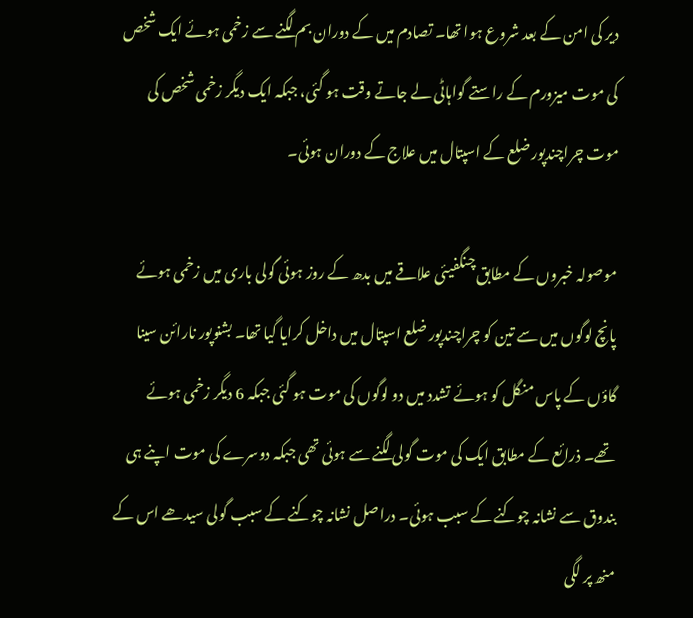دیر کی امن کے بعد شروع ہوا تھا۔ تصادم میں کے دوران بم لگنے سے زخمی ہوئے ایک شخص کی موت میزورم کے راستے گواہاٹی لے جاتے وقت ہو گئی، جبکہ ایک دیگر زخمی شخص کی موت چراچندپور ضلع کے اسپتال میں علاج کے دوران ہوئی۔

موصولہ خبروں کے مطابق چنگفیئی علاقے میں بدھ کے روز ہوئی گولی باری میں زخمی ہوئے پانچ لوگوں میں سے تین کو چراچندپور ضلع اسپتال میں داخل کرایا گیا تھا۔ بشنوپور نارائن سینا گاؤں کے پاس منگل کو ہوئے تشدد میں دو لوگوں کی موت ہو گئی جبکہ 6 دیگر زخمی ہوئے تھے۔ ذرائع کے مطابق ایک کی موت گولی لگنے سے ہوئی تھی جبکہ دوسرے کی موت اپنے ہی بندوق سے نشانہ چوکنے کے سبب ہوئی۔ دراصل نشانہ چوکنے کے سبب گولی سیدھے اس کے منھ پر لگی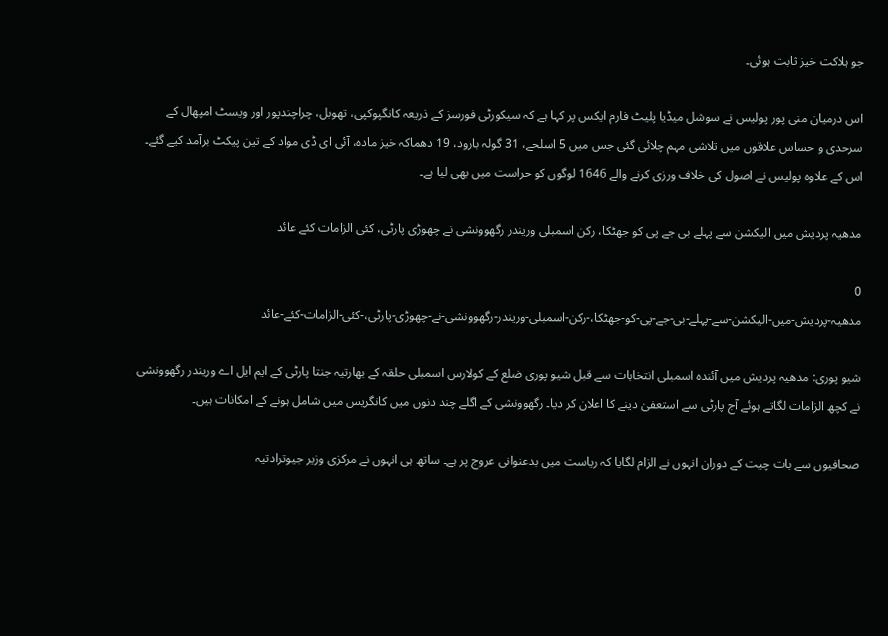جو ہلاکت خیز ثابت ہوئی۔

اس درمیان منی پور پولیس نے سوشل میڈیا پلیٹ فارم ایکس پر کہا ہے کہ سیکورٹی فورسز کے ذریعہ کانگپوکپی، تھوبل، چراچندپور اور ویسٹ امپھال کے سرحدی و حساس علاقوں میں تلاشی مہم چلائی گئی جس میں 5 اسلحے، 31 گولہ بارود، 19 دھماکہ خیز مادہ، آئی ای ڈی مواد کے تین پیکٹ برآمد کیے گئے۔ اس کے علاوہ پولیس نے اصول کی خلاف ورزی کرنے والے 1646 لوگوں کو حراست میں بھی لیا ہے۔

مدھیہ پردیش میں الیکشن سے پہلے بی جے پی کو جھٹکا، رکن اسمبلی وریندر رگھوونشی نے چھوڑی پارٹی، کئی الزامات کئے عائد

0
مدھیہ-پردیش-میں-الیکشن-سے-پہلے-بی-جے-پی-کو-جھٹکا،-رکن-اسمبلی-وریندر-رگھوونشی-نے-چھوڑی-پارٹی،-کئی-الزامات-کئے-عائد

شیو پوری: مدھیہ پردیش میں آئندہ اسمبلی انتخابات سے قبل شیو پوری ضلع کے کولارس اسمبلی حلقہ کے بھارتیہ جنتا پارٹی کے ایم ایل اے وریندر رگھوونشی نے کچھ الزامات لگاتے ہوئے آج پارٹی سے استعفیٰ دینے کا اعلان کر دیا۔ رگھوونشی کے اگلے چند دنوں میں کانگریس میں شامل ہونے کے امکانات ہیں۔

صحافیوں سے بات چیت کے دوران انہوں نے الزام لگایا کہ ریاست میں بدعنوانی عروج پر ہے۔ ساتھ ہی انہوں نے مرکزی وزیر جیوترادتیہ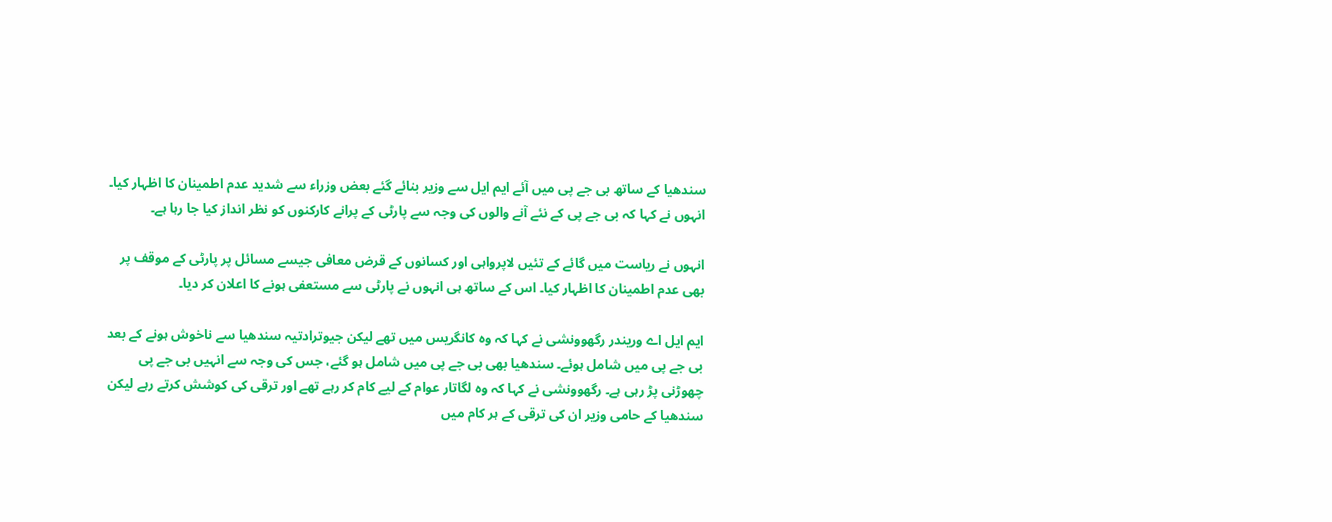سندھیا کے ساتھ بی جے پی میں آئے ایم ایل سے وزیر بنائے گئے بعض وزراء سے شدید عدم اطمینان کا اظہار کیا۔ انہوں نے کہا کہ بی جے پی کے نئے آنے والوں کی وجہ سے پارٹی کے پرانے کارکنوں کو نظر انداز کیا جا رہا ہے۔

انہوں نے ریاست میں گائے کے تئیں لاپرواہی اور کسانوں کے قرض معافی جیسے مسائل پر پارٹی کے موقف پر بھی عدم اطمینان کا اظہار کیا۔ اس کے ساتھ ہی انہوں نے پارٹی سے مستعفی ہونے کا اعلان کر دیا۔

ایم ایل اے وریندر رگھوونشی نے کہا کہ وہ کانگریس میں تھے لیکن جیوترادتیہ سندھیا سے ناخوش ہونے کے بعد بی جے پی میں شامل ہوئے۔ سندھیا بھی بی جے پی میں شامل ہو گئے، جس کی وجہ سے انہیں بی جے پی چھوڑنی پڑ رہی ہے۔ رگھوونشی نے کہا کہ وہ لگاتار عوام کے لیے کام کر رہے تھے اور ترقی کی کوشش کرتے رہے لیکن سندھیا کے حامی وزیر ان کی ترقی کے ہر کام میں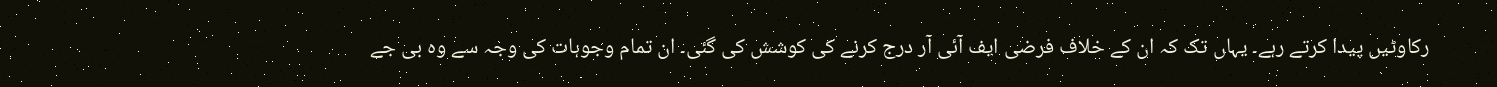رکاوٹیں پیدا کرتے رہے۔ یہاں تک کہ ان کے خلاف فرضی ایف آئی آر درج کرنے کی کوشش کی گئی۔ ان تمام وجوہات کی وجہ سے وہ بی جے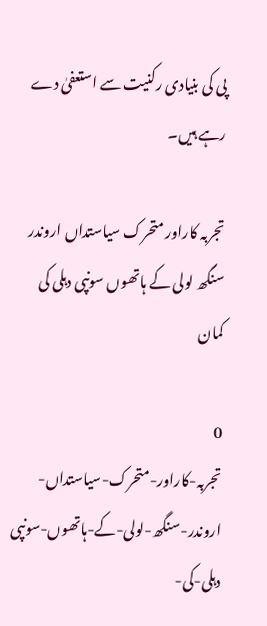پی کی بنیادی رکنیت سے استعفیٰ دے رہے ہیں۔

تجربہ کاراور متحرک سیاستداں اروندر سنگھ لولی کے ہاتھوں سونپی دہلی کی کمان

0
تجربہ-کاراور-متحرک-سیاستداں-اروندر-سنگھ-لولی-کے-ہاتھوں-سونپی دہلی-کی-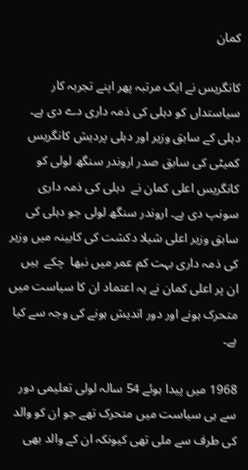کمان

کانگریس نے ایک مرتبہ پھر اپنے تجربہ کار سیاستداں کو دہلی کی ذمہ داری دے دی ہے۔ دہلی کے سابق وزیر اور دہلی پردیش کانگریس کمیٹی کی سابق صدر اروندر سنگھ لولی کو کانگریس اعلی کمان نے  دہلی کی ذمہ داری سونپ دی ہے۔ اروندر سنگھ لولی جو دہلی کی سابق وزیر اعلی شیلا دکشت کی کابینہ میں وزیر کی ذمہ داری بہت کم عمر میں نبھا  چکے  ہیں ان پر اعلی کمان نے یہ اعتماد ان کا سیاست میں متحرک ہونے اور دور اندیش ہونے کی وجہ سے کیا ہے۔

1968 میں پیدا ہوئے 54 سالہ لولی تعلیمی دور سے ہی سیاست میں متحرک تھے جو ان کو والد کی طرف سے ملی تھی کیونکہ ان کے والد بھی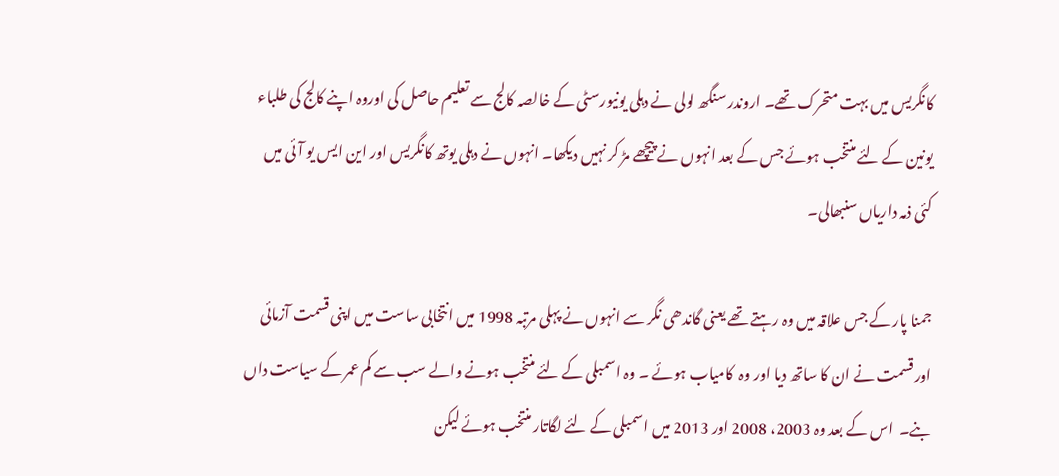کانگریس میں بہت متحرک تھے۔ اروندر سنگھ لولی نے دہلی یونیورسٹی کے خالصہ کالج سے تعلیم حاصل کی اوروہ اپنے کالج کی طلباء یونین کے لئے منتخب ہوئے جس کے بعد انہوں نے پیچھے مڑ کر نہیں دیکھا۔ انہوں نے دہلی یوتھ کانگریس اور این ایس یو آئی میں کئی ذمہ داریاں سنبھالی۔

جمنا پار کے جس علاقہ میں وہ رہتے تھے یعنی گاندھی نگر سے انہوں نے پہلی مرتبہ 1998 میں انتخابی ساست میں اپنی قسمت آزمائی اور قسمت نے ان کا ساتھ دیا اور وہ  کامیاب ہوئے ۔ وہ اسمبلی کے لئے منتخب ہونے والے سب سے کم عمر کے سیاست داں بنے۔  اس کے بعد وہ 2003، 2008 اور 2013 میں اسمبلی کے لئے لگاتار منتخب ہوئے لیکن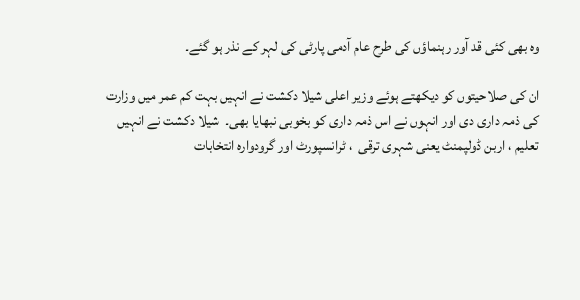وہ بھی کئی قد آور رہنماؤں کی طرح عام آدمی پارٹی کی لہر کے نذر ہو گئے۔

ان کی صلاحیتوں کو دیکھتے ہوئے وزیر اعلی شیلا دکشت نے انہیں بہت کم عمر میں وزارت کی ذمہ داری دی اور انہوں نے اس ذمہ داری کو بخوبی نبھایا بھی۔  شیلا دکشت نے انہیں تعلیم ، اربن ڈولپمنٹ یعنی شہری ترقی  ، ٹرانسپورٹ اور گرودوارہ انتخابات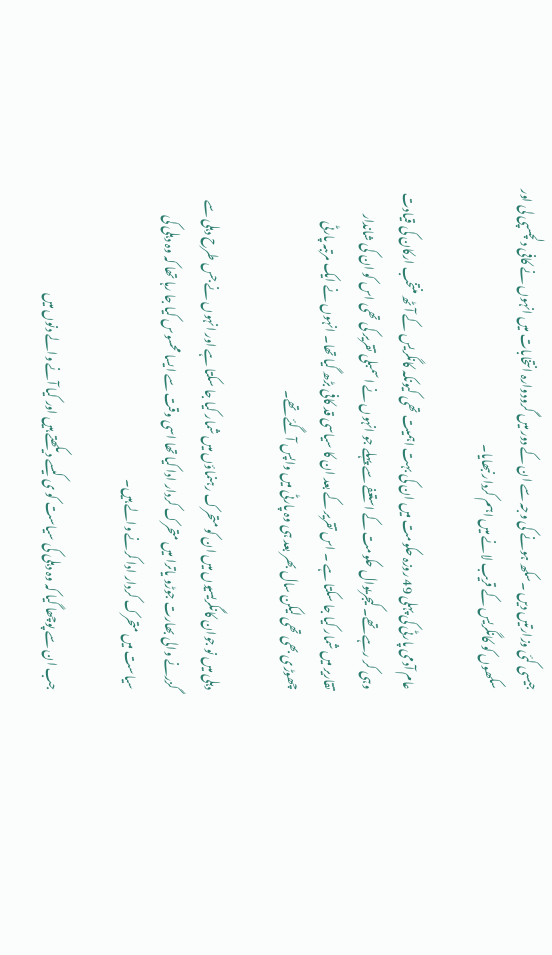جیسی کئی وزارتیں دیں ۔سکھ ہونے کی وجہ سے ان کے دور میں گرودوارہ انتخابات میں انہوں نے کافی دلچسپی لی اور سکھوں کو کانگریس کے قریب لانے میں اہم کردار نبھایا۔

عام آدمی پارٹی کی پہلی 49 روزہ حکومت میں ان کی بہت اہمیت تھی کیونکہ کانگریس کے آٹھ منتخب ارکان کی قیادت وہی کر رہے تھے۔ کیجریوال حکومت کے استعفے سے پہلے جو انہوں نے اسمبلی تقریر کی تھی اس کو ان کی شاندار تقاریر میں شمار کیا جا سکتا ہے ۔ اس تقریر کے بعد ان کا سیاسی قد کافی بڑھ گیا تھا۔ انہوں نے ایک مرتبہ پارٹی چھوڑی بھی تھی لیکن سال بھر بعد ہی وہ پارٹی میں واپس آ گئے تھے۔

دہلی میں نو جوان کانگریسیوں میں ان کو متحرک رہنماؤں میں شمار کیا جا سکتا ہے اور انہوں نے جس طرح دہلی سے گزرنے والی بھارت جوڑو یاترا میں متحرک کردار ادا کیا تھا اسی وقت سے ایسا محسوس کیا جا رہا تھا کہ وہ دہلی کی سیاست میں متحرک کردار ادا کرنے والے ہیں۔

جب ان سے پوچھا گیا کہ وہ دہلی کی سیاست کو ی کیسے دیکھتے ہیں اور کیا آنے والے دنوں میں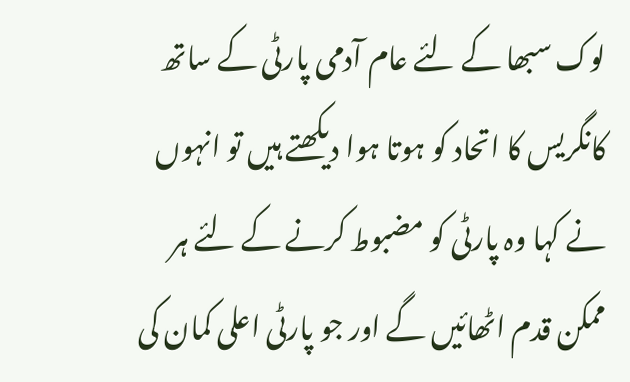لوک سبھا کے لئے عام آدمی پارٹی کے ساتھ کانگریس کا اتحاد کو ہوتا ہوا دیکھتے ہیں تو انہوں نے کہا وہ پارٹی کو مضبوط کرنے کے لئے ہر ممکن قدم اٹھائیں گے اور جو پارٹی اعلی کمان کی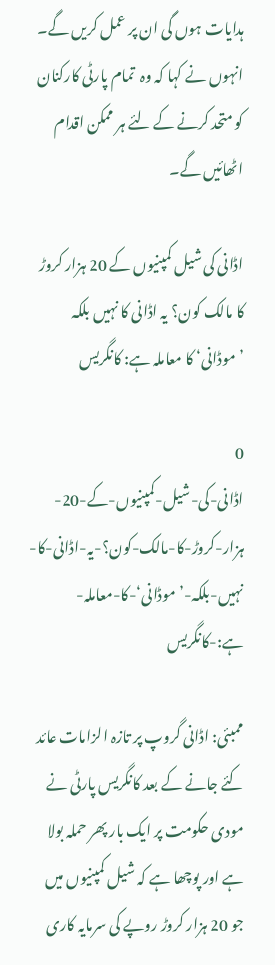ہدایات ہوں گی ان پر عمل کریں گے۔ انہوں نے کہا کہ وہ  تمام پارٹی کارکنان کو متحد کرنے کے لئے ہر ممکن اقدام اٹھائیں گے۔

اڈانی کی شیل کمپنیوں کے 20 ہزار کروڑ کا مالک کون؟ یہ اڈانی کا نہیں بلکہ ’موڈانی‘ کا معاملہ ہے: کانگریس

0
اڈانی-کی-شیل-کمپنیوں-کے-20-ہزار-کروڑ-کا-مالک-کون؟-یہ-اڈانی-کا-نہیں-بلکہ-’موڈانی‘-کا-معاملہ-ہے:-کانگریس

ممبئی: اڈانی گروپ پر تازہ الزامات عائد کئے جانے کے بعد کانگریس پارٹی نے مودی حکومت پر ایک بار پھر حملہ بولا ہے اور پوچھا ہے کہ شیل کمپنیوں میں جو 20 ہزار کروڑ روپے کی سرمایہ کاری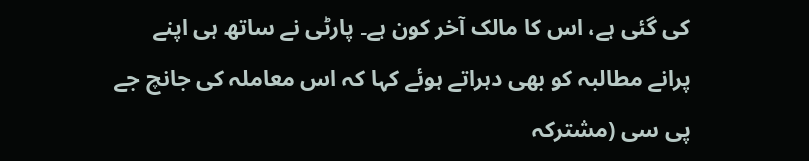کی گئی ہے، اس کا مالک آخر کون ہے۔ پارٹی نے ساتھ ہی اپنے پرانے مطالبہ کو بھی دہراتے ہوئے کہا کہ اس معاملہ کی جانچ جے پی سی (مشترکہ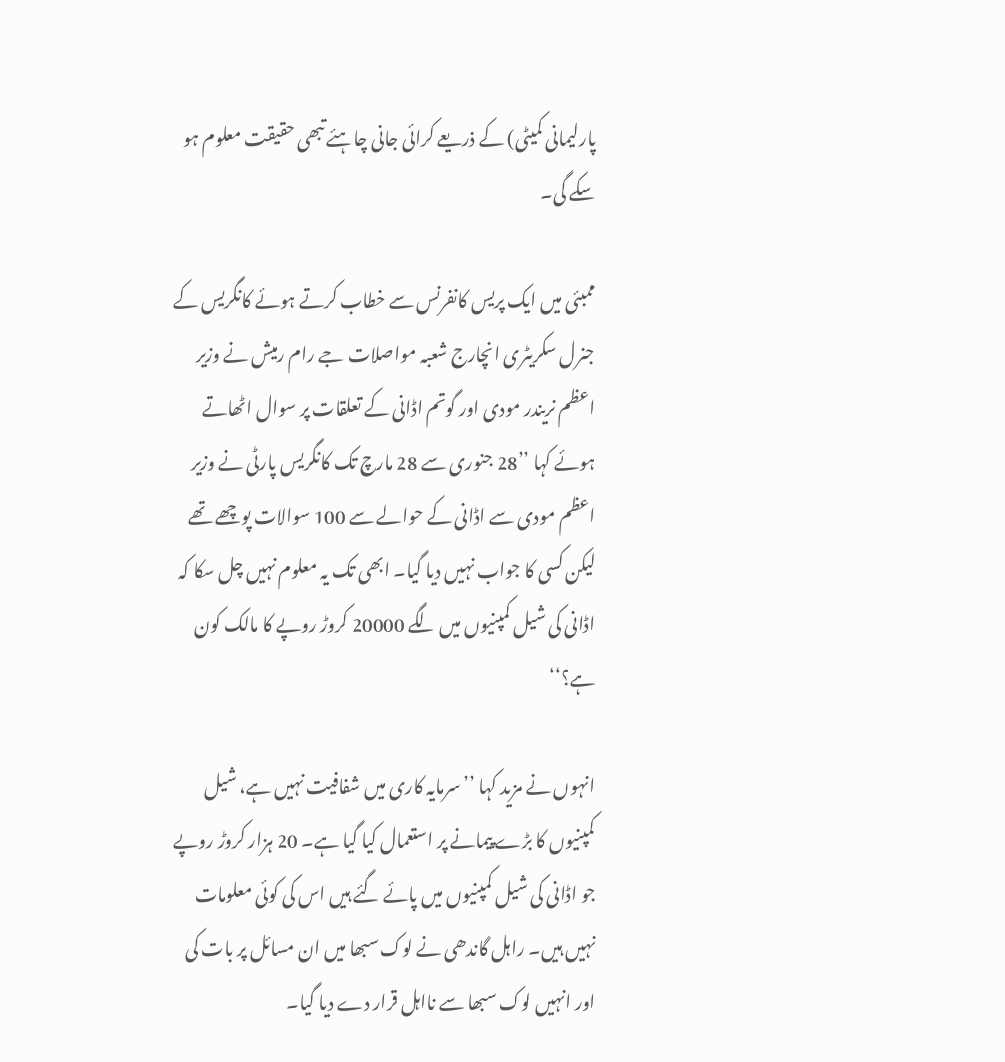پارلیمانی کمیٹی) کے ذریعے کرائی جانی چاہئے تبھی حقیقت معلوم ہو سکے گی۔

ممبئی میں ایک پریس کانفرنس سے خطاب کرتے ہوئے کانگریس کے جنرل سکریٹری انچارج شعبہ مواصلات جے رام رمیش نے وزیر اعظم نریندر مودی اور گوتم اڈانی کے تعلقات پر سوال اٹھاتے ہوئے کہا ’’28 جنوری سے 28 مارچ تک کانگریس پارٹی نے وزیر اعظم مودی سے اڈانی کے حوالے سے 100 سوالات پوچھے تھے لیکن کسی کا جواب نہیں دیا گیا۔ ابھی تک یہ معلوم نہیں چل سکا کہ اڈانی کی شیل کمپنیوں میں لگے 20000 کروڑ روپے کا مالک کون ہے؟‘‘

انہوں نے مزید کہا ’’سرمایہ کاری میں شفافیت نہیں ہے، شیل کمپنیوں کا بڑے پیمانے پر استعمال کیا گیا ہے۔ 20 ہزار کروڑ روپے جو اڈانی کی شیل کمپنیوں میں پائے گئے ہیں اس کی کوئی معلومات نہیں ہیں۔ راہل گاندھی نے لوک سبھا میں ان مسائل پر بات کی اور انہیں لوک سبھا سے نااہل قرار دے دیا گیا۔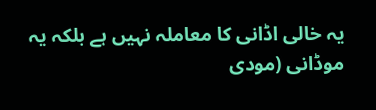یہ خالی اڈانی کا معاملہ نہیں ہے بلکہ یہ موڈانی (مودی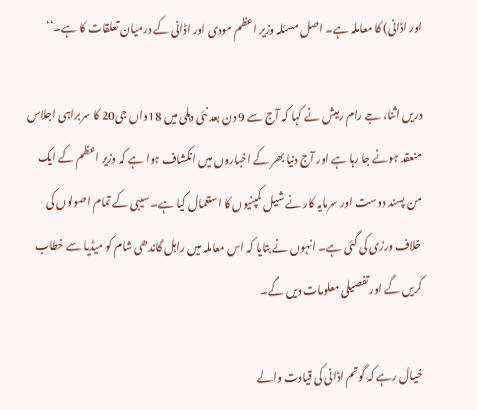اور اڈانی) کا معاملہ ہے۔ اصل مسئلہ وزیر اعظم مودی اور اڈانی کے درمیان تعلقات کا ہے۔‘‘

دریں اثنا، جے رام رمیش نے کہا کہ آج سے 9 دن بعد نئی دہلی میں 18واں جی20 کا سربراہی اجلاس منعقد ہونے جا رہا ہے اور آج دنیا بھر کے اخباروں میں انکشاف ہوا ہے کہ وزیر اعظم کے ایک من پسند دوست اور سرمایہ کار نے شیل کمپنیوں کا استعمال کیا ہے۔ سیبی کے تمام اصولوں کی خلاف ورزی کی گئی ہے۔ انہوں نے بتایا کہ اس معاملہ میں راہل گاندھی شام کو میڈیا سے خطاب کریں گے اور تفصیلی معلومات دیں گے۔

خیال رہے کہ گوتم اڈانی کی قیادت والے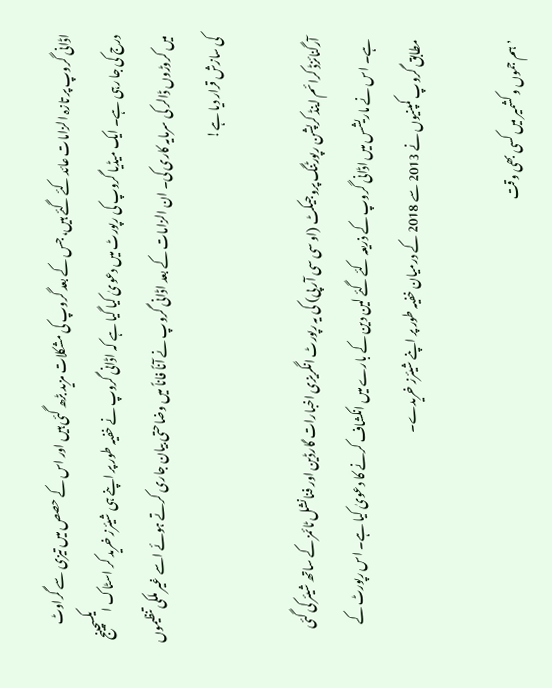اڈانی گروپ پر تازہ الزامات عائد کئے گئے ہیں، جس کے بعد گروپ کی مشکلات مزید بڑھ گئی ہیں اور اس کے حصص میں تیزی سے گراوٹ درج کی جا رہی ہے۔ ایک میڈیا گروپ کی رپورٹ میں دعویٰ کیا گیا ہے کہ اڈانی گروپ نے خفیہ طور پر اپنے ہی شیئرز خرید کر اسٹاک ایکسچینج میں کروڑوں ڈالر کی سرمایہ کاری کی۔ ان الزامات کے بعد اڈانی گروپ نے آناً فاناً میں وضاحتی بیان جاری کرتے ہوئے اسے غیر ملکی تنظیموں کی سازش قرار دیا ہے!

آرگنائزڈ کرائم اینڈ کرپشن رپورٹنگ پروجیکٹ (او سی سی آر پی) کی یہ رپورٹ انگریزی اخبارات گارڈین اور فنانشل ٹائمز کے ساتھ شیئر کی گئی ہے۔ اس نے ماریشس میں اڈانی گروپ کے ذریعہ کئے گئے لین دین کے بارے میں انکشاف کرنے کا دعویٰ کیا ہے۔ اس رپورٹ کے مطابق گروپ کمپنیوں نے 2013 سے 2018 کے درمیان خفیہ طور پر اپنے شیئرز خریدے۔

’ہم جموں و کشمیر میں کسی بھی وقت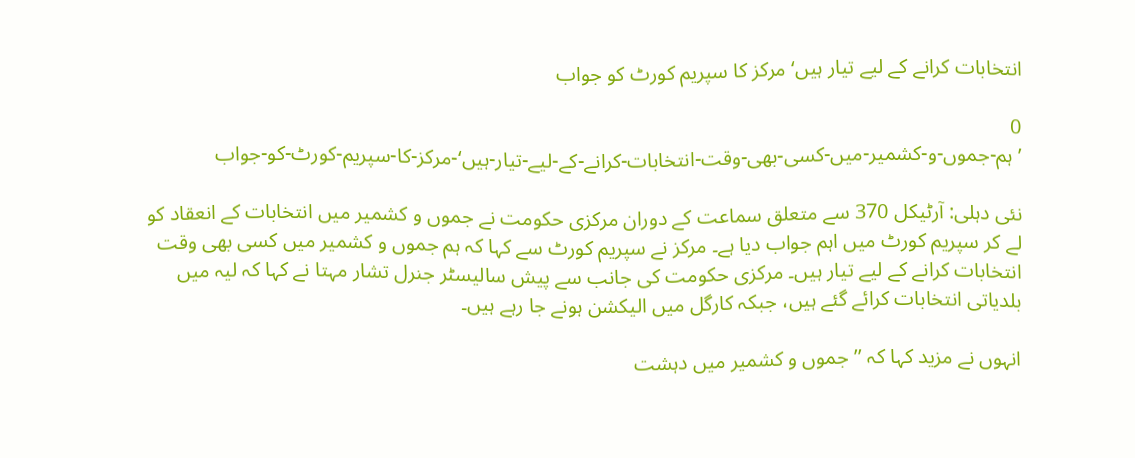انتخابات کرانے کے لیے تیار ہیں‘ مرکز کا سپریم کورٹ کو جواب

0
’ہم-جموں-و-کشمیر-میں-کسی-بھی-وقت-انتخابات-کرانے-کے-لیے-تیار-ہیں‘-مرکز-کا-سپریم-کورٹ-کو-جواب

نئی دہلی: آرٹیکل 370 سے متعلق سماعت کے دوران مرکزی حکومت نے جموں و کشمیر میں انتخابات کے انعقاد کو لے کر سپریم کورٹ میں اہم جواب دیا ہے۔ مرکز نے سپریم کورٹ سے کہا کہ ہم جموں و کشمیر میں کسی بھی وقت انتخابات کرانے کے لیے تیار ہیں۔ مرکزی حکومت کی جانب سے پیش سالیسٹر جنرل تشار مہتا نے کہا کہ لیہ میں بلدیاتی انتخابات کرائے گئے ہیں، جبکہ کارگل میں الیکشن ہونے جا رہے ہیں۔

انہوں نے مزید کہا کہ ’’جموں و کشمیر میں دہشت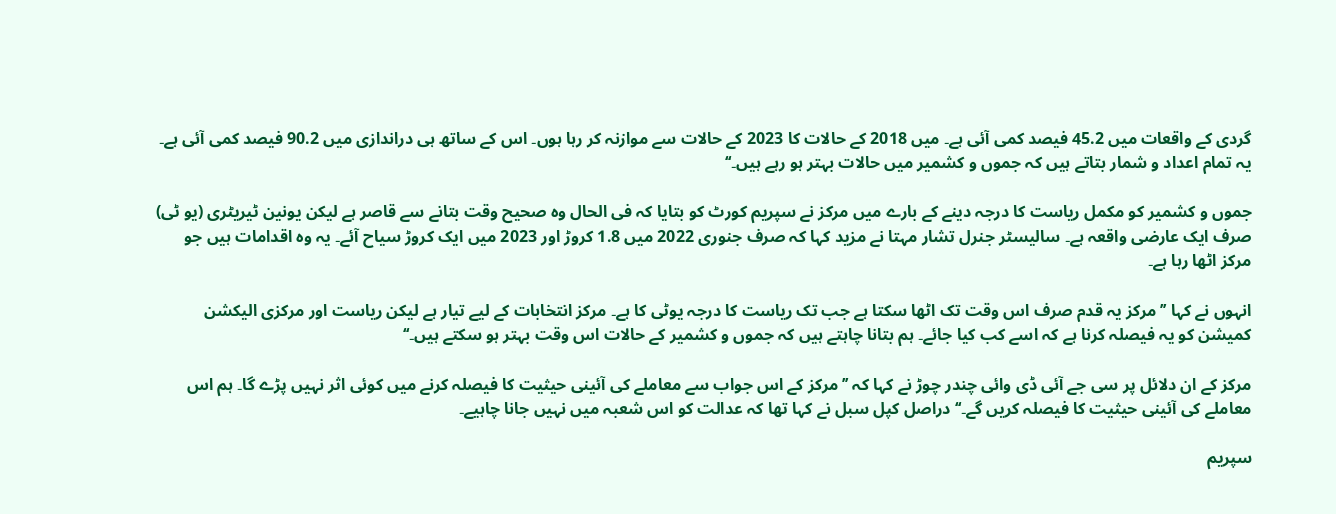گردی کے واقعات میں 45.2 فیصد کمی آئی ہے۔ میں 2018 کے حالات کا 2023 کے حالات سے موازنہ کر رہا ہوں۔ اس کے ساتھ ہی دراندازی میں 90.2 فیصد کمی آئی ہے۔ یہ تمام اعداد و شمار بتاتے ہیں کہ جموں و کشمیر میں حالات بہتر ہو رہے ہیں۔‘‘

جموں و کشمیر کو مکمل ریاست کا درجہ دینے کے بارے میں مرکز نے سپریم کورٹ کو بتایا کہ فی الحال وہ صحیح وقت بتانے سے قاصر ہے لیکن یونین ٹیریٹری (یو ٹی) صرف ایک عارضی واقعہ ہے۔ سالیسٹر جنرل تشار مہتا نے مزید کہا کہ صرف جنوری 2022 میں 1.8 کروڑ اور 2023 میں ایک کروڑ سیاح آئے۔ یہ وہ اقدامات ہیں جو مرکز اٹھا رہا ہے۔

انہوں نے کہا ’’مرکز یہ قدم صرف اس وقت تک اٹھا سکتا ہے جب تک ریاست کا درجہ یوٹی کا ہے۔ مرکز انتخابات کے لیے تیار ہے لیکن ریاست اور مرکزی الیکشن کمیشن کو یہ فیصلہ کرنا ہے کہ اسے کب کیا جائے۔ ہم بتانا چاہتے ہیں کہ جموں و کشمیر کے حالات اس وقت بہتر ہو سکتے ہیں۔‘‘

مرکز کے ان دلائل پر سی جے آئی ڈی وائی چندر چوڑ نے کہا کہ ’’مرکز کے اس جواب سے معاملے کی آئینی حیثیت کا فیصلہ کرنے میں کوئی اثر نہیں پڑے گا۔ ہم اس معاملے کی آئینی حیثیت کا فیصلہ کریں گے۔‘‘ دراصل کپل سبل نے کہا تھا کہ عدالت کو اس شعبہ میں نہیں جانا چاہیے۔

سپریم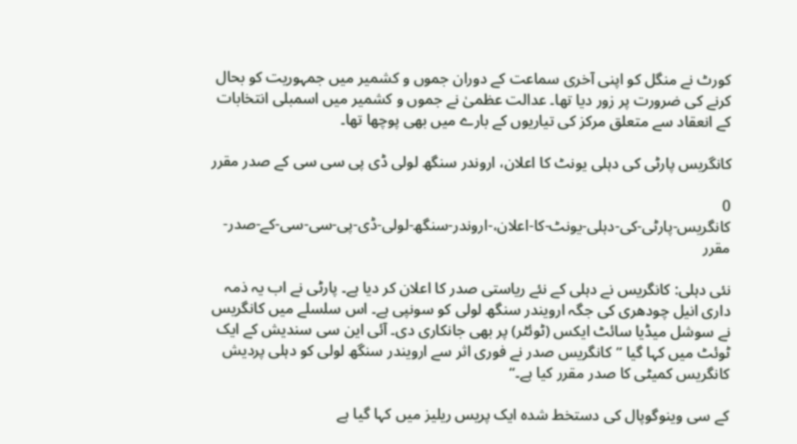کورٹ نے منگل کو اپنی آخری سماعت کے دوران جموں و کشمیر میں جمہوریت کو بحال کرنے کی ضرورت پر زور دیا تھا۔ عدالت عظمیٰ نے جموں و کشمیر میں اسمبلی انتخابات کے انعقاد سے متعلق مرکز کی تیاریوں کے بارے میں بھی پوچھا تھا۔

کانگریس پارٹی کی دہلی یونٹ کا اعلان، اروندر سنگھ لولی ڈی پی سی سی کے صدر مقرر

0
کانگریس-پارٹی-کی-دہلی-یونٹ-کا-اعلان،-اروندر-سنگھ-لولی-ڈی-پی-سی-سی-کے-صدر-مقرر

نئی دہلی: کانگریس نے دہلی کے نئے ریاستی صدر کا اعلان کر دیا ہے۔ پارٹی نے اب یہ ذمہ داری انیل چودھری کی جگہ ارویندر سنگھ لولی کو سونپی ہے۔ اس سلسلے میں کانگریس نے سوشل میڈیا سائٹ ایکس (ٹوئٹر) پر بھی جانکاری دی۔ آئی این سی سندیش کے ایک ٹوئٹ میں کہا گیا ’’کانگریس صدر نے فوری اثر سے ارویندر سنگھ لولی کو دہلی پردیش کانگریس کمیٹی کا صدر مقرر کیا ہے۔‘‘

کے سی وینوگوپال کی دستخط شدہ ایک پریس ریلیز میں کہا گیا ہے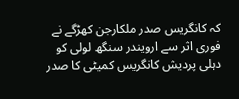کہ کانگریس صدر ملکارجن کھڑگے نے فوری اثر سے ارویندر سنگھ لولی کو دہلی پردیش کانگریس کمیٹی کا صدر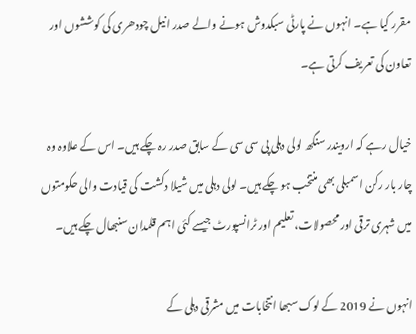مقرر کیا ہے۔ انہوں نے پارٹی سبکدوش ہونے والے صدر انیل چودھری کی کوششوں اور تعاون کی تعریف کرتی ہے۔

خیال رہے کہ ارویندر سنگھ لولی دہلی پی سی سی کے سابق صدر رہ چکے ہیں۔ اس کے علاوہ وہ چار بار رکن اسمبلی بھی منتخب ہو چکے ہیں۔ لولی دہلی میں شیلا دکشت کی قیادت والی حکومتوں میں شہری ترقی اور محصولات، تعلیم اور ٹرانسپورٹ جیسے کئی اہم قلمدان سنبھال چکے ہیں۔

انہوں نے 2019 کے لوک سبھا انتخابات میں مشرقی دہلی کے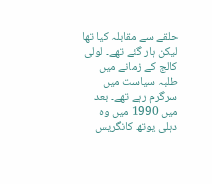حلقے سے مقابلہ کیا تھا لیکن ہار گئے تھے۔ لولی کالج کے زمانے میں طلبہ سیاست میں سرگرم رہے تھے۔ بعد میں 1990 میں وہ دہلی یوتھ کانگریس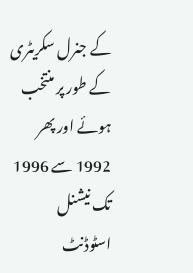کے جنرل سکریٹری کے طور پر منتخب ہوئے اور پھر 1992 سے 1996 تک نیشنل اسٹوڈنٹ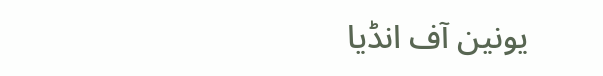یونین آف انڈیا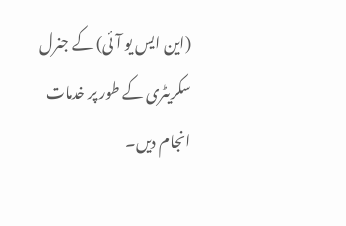(این ایس یو آئی) کے جنرل سکریٹری کے طور پر خدمات انجام دیں۔